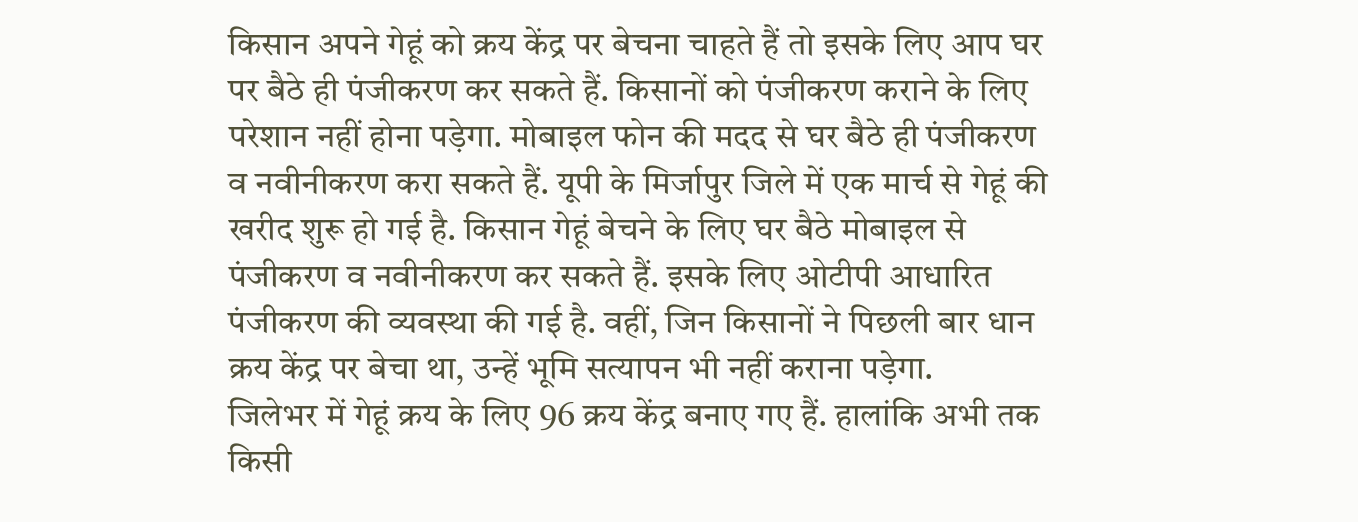किसान अपने गेहूं को क्रय केंद्र पर बेचना चाहते हैं तो इसके लिए आप घर पर बैठे ही पंजीकरण कर सकते हैं. किसानों को पंजीकरण कराने के लिए परेशान नहीं होना पड़ेगा. मोबाइल फोन की मदद से घर बैठे ही पंजीकरण व नवीनीकरण करा सकते हैं. यूपी के मिर्जापुर जिले में एक मार्च से गेहूं की खरीद शुरू हो गई है. किसान गेहूं बेचने के लिए घर बैठे मोबाइल से पंजीकरण व नवीनीकरण कर सकते हैं. इसके लिए ओटीपी आधारित पंजीकरण की व्यवस्था की गई है. वहीं, जिन किसानों ने पिछली बार धान क्रय केंद्र पर बेचा था, उन्हें भूमि सत्यापन भी नहीं कराना पड़ेगा.
जिलेभर में गेहूं क्रय के लिए 96 क्रय केंद्र बनाए गए हैं. हालांकि अभी तक किसी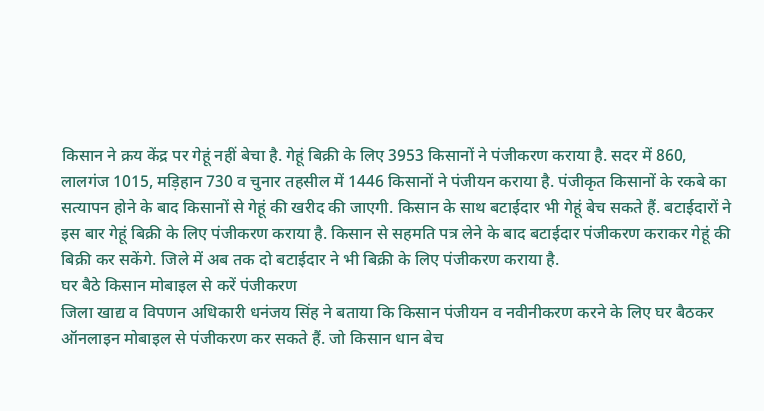किसान ने क्रय केंद्र पर गेहूं नहीं बेचा है. गेहूं बिक्री के लिए 3953 किसानों ने पंजीकरण कराया है. सदर में 860, लालगंज 1015, मड़िहान 730 व चुनार तहसील में 1446 किसानों ने पंजीयन कराया है. पंजीकृत किसानों के रकबे का सत्यापन होने के बाद किसानों से गेहूं की खरीद की जाएगी. किसान के साथ बटाईदार भी गेहूं बेच सकते हैं. बटाईदारों ने इस बार गेहूं बिक्री के लिए पंजीकरण कराया है. किसान से सहमति पत्र लेने के बाद बटाईदार पंजीकरण कराकर गेहूं की बिक्री कर सकेंगे. जिले में अब तक दो बटाईदार ने भी बिक्री के लिए पंजीकरण कराया है.
घर बैठे किसान मोबाइल से करें पंजीकरण
जिला खाद्य व विपणन अधिकारी धनंजय सिंह ने बताया कि किसान पंजीयन व नवीनीकरण करने के लिए घर बैठकर ऑनलाइन मोबाइल से पंजीकरण कर सकते हैं. जो किसान धान बेच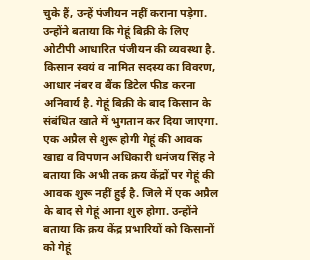चुके हैं, उन्हें पंजीयन नहीं कराना पड़ेगा. उन्होंने बताया कि गेहूं बिक्री के लिए ओटीपी आधारित पंजीयन की व्यवस्था है. किसान स्वयं व नामित सदस्य का विवरण, आधार नंबर व बैंक डिटेल फीड करना अनिवार्य है. गेहूं बिक्री के बाद किसान के संबंधित खाते में भुगतान कर दिया जाएगा.
एक अप्रैल से शुरू होगी गेहूं की आवक
खाद्य व विपणन अधिकारी धनंजय सिंह ने बताया कि अभी तक क्रय केंद्रों पर गेहूं की आवक शुरू नहीं हुई है. जिले में एक अप्रैल के बाद से गेहूं आना शुरु होगा. उन्होंने बताया कि क्रय केंद्र प्रभारियों को किसानों को गेहूं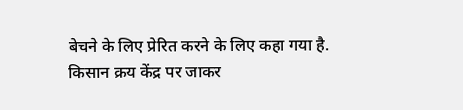बेचने के लिए प्रेरित करने के लिए कहा गया है. किसान क्रय केंद्र पर जाकर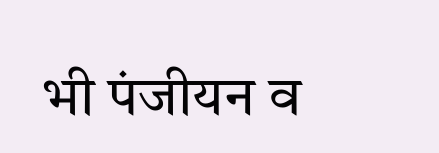भी पंजीयन व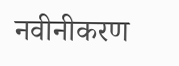नवीनीकरण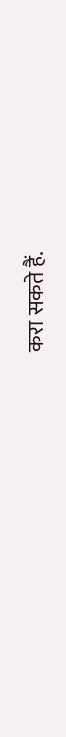करा सकते हैं.